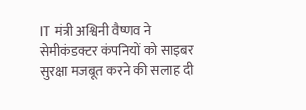IT मंत्री अश्विनी वैष्णव ने सेमीकंडक्टर कंपनियों को साइबर सुरक्षा मजबूत करने की सलाह दी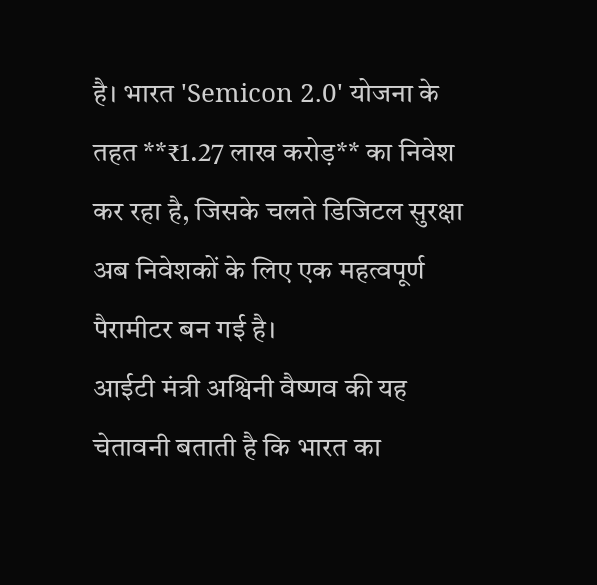है। भारत 'Semicon 2.0' योजना के तहत **₹1.27 लाख करोड़** का निवेश कर रहा है, जिसके चलते डिजिटल सुरक्षा अब निवेशकों के लिए एक महत्वपूर्ण पैरामीटर बन गई है।
आईटी मंत्री अश्विनी वैष्णव की यह चेतावनी बताती है कि भारत का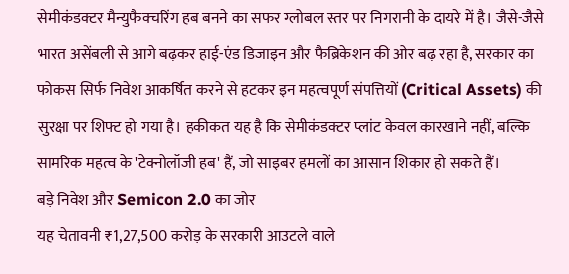सेमीकंडक्टर मैन्युफैक्चरिंग हब बनने का सफर ग्लोबल स्तर पर निगरानी के दायरे में है। जैसे-जैसे भारत असेंबली से आगे बढ़कर हाई-एंड डिजाइन और फैब्रिकेशन की ओर बढ़ रहा है, सरकार का फोकस सिर्फ निवेश आकर्षित करने से हटकर इन महत्वपूर्ण संपत्तियों (Critical Assets) की सुरक्षा पर शिफ्ट हो गया है। हकीकत यह है कि सेमीकंडक्टर प्लांट केवल कारखाने नहीं, बल्कि सामरिक महत्व के 'टेक्नोलॉजी हब' हैं, जो साइबर हमलों का आसान शिकार हो सकते हैं।
बड़े निवेश और Semicon 2.0 का जोर
यह चेतावनी ₹1,27,500 करोड़ के सरकारी आउटले वाले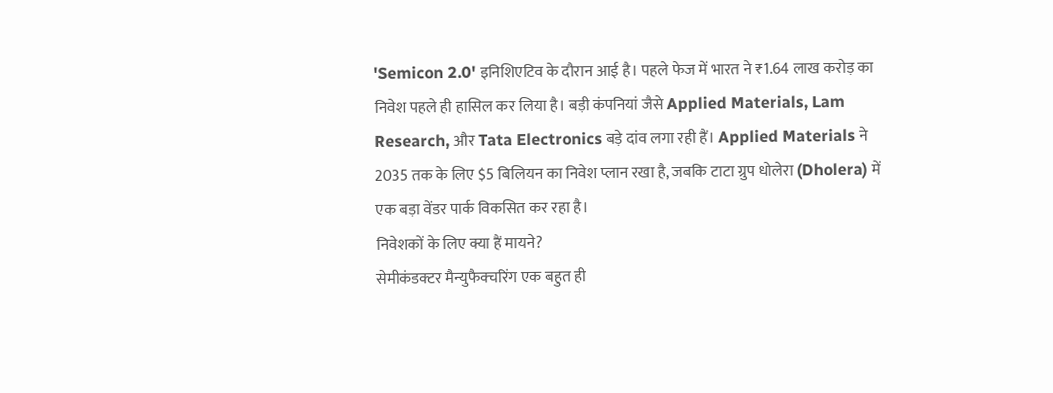'Semicon 2.0' इनिशिएटिव के दौरान आई है। पहले फेज में भारत ने ₹1.64 लाख करोड़ का निवेश पहले ही हासिल कर लिया है। बड़ी कंपनियां जैसे Applied Materials, Lam Research, और Tata Electronics बड़े दांव लगा रही हैं। Applied Materials ने 2035 तक के लिए $5 बिलियन का निवेश प्लान रखा है, जबकि टाटा ग्रुप धोलेरा (Dholera) में एक बड़ा वेंडर पार्क विकसित कर रहा है।
निवेशकों के लिए क्या हैं मायने?
सेमीकंडक्टर मैन्युफैक्चरिंग एक बहुत ही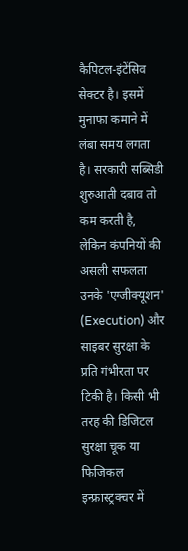कैपिटल-इंटेंसिव सेक्टर है। इसमें मुनाफा कमाने में लंबा समय लगता है। सरकारी सब्सिडी शुरुआती दबाव तो कम करती है, लेकिन कंपनियों की असली सफलता उनके 'एग्जीक्यूशन' (Execution) और साइबर सुरक्षा के प्रति गंभीरता पर टिकी है। किसी भी तरह की डिजिटल सुरक्षा चूक या फिजिकल इन्फ्रास्ट्रक्चर में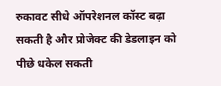रुकावट सीधे ऑपरेशनल कॉस्ट बढ़ा सकती है और प्रोजेक्ट की डेडलाइन को पीछे धकेल सकती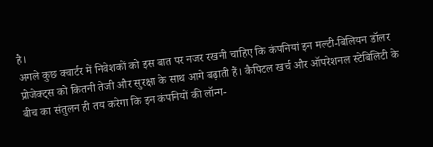है।
अगले कुछ क्वार्टर में निवेशकों को इस बात पर नजर रखनी चाहिए कि कंपनियां इन मल्टी-बिलियन डॉलर प्रोजेक्ट्स को कितनी तेजी और सुरक्षा के साथ आगे बढ़ाती हैं। कैपिटल खर्च और ऑपरेशनल स्टेबिलिटी के बीच का संतुलन ही तय करेगा कि इन कंपनियों की लॉन्ग-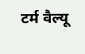टर्म वैल्यू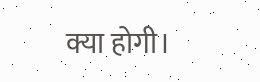क्या होगी।